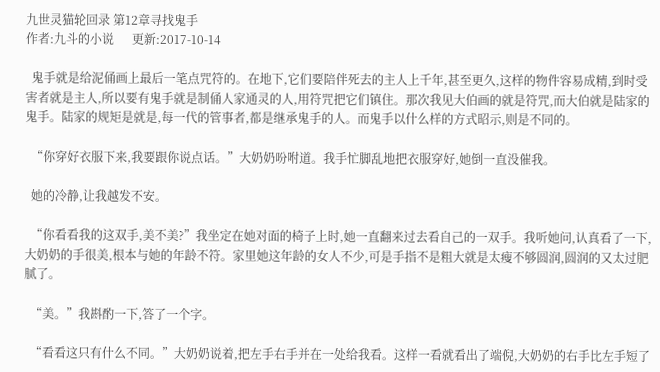九世灵猫轮回录 第12章寻找鬼手
作者:九斗的小说      更新:2017-10-14

  鬼手就是给泥俑画上最后一笔点咒符的。在地下,它们要陪伴死去的主人上千年,甚至更久,这样的物件容易成精,到时受害者就是主人,所以要有鬼手就是制俑人家通灵的人,用符咒把它们镇住。那次我见大伯画的就是符咒,而大伯就是陆家的鬼手。陆家的规矩是就是,每一代的管事者,都是继承鬼手的人。而鬼手以什么样的方式昭示,则是不同的。

  “你穿好衣服下来,我要跟你说点话。”大奶奶吩咐道。我手忙脚乱地把衣服穿好,她倒一直没催我。

  她的冷静,让我越发不安。

  “你看看我的这双手,美不美?”我坐定在她对面的椅子上时,她一直翻来过去看自己的一双手。我听她问,认真看了一下,大奶奶的手很美,根本与她的年龄不符。家里她这年龄的女人不少,可是手指不是粗大就是太瘦不够圆润,圆润的又太过肥腻了。

  “美。”我斟酌一下,答了一个字。

  “看看这只有什么不同。”大奶奶说着,把左手右手并在一处给我看。这样一看就看出了端倪,大奶奶的右手比左手短了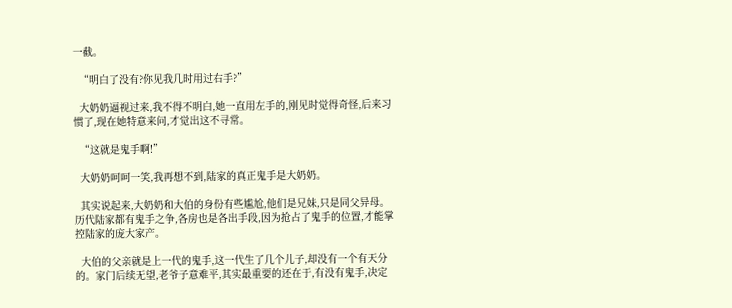一截。

  “明白了没有?你见我几时用过右手?”

  大奶奶逼视过来,我不得不明白,她一直用左手的,刚见时觉得奇怪,后来习惯了,现在她特意来问,才觉出这不寻常。

  “这就是鬼手啊!”

  大奶奶呵呵一笑,我再想不到,陆家的真正鬼手是大奶奶。

  其实说起来,大奶奶和大伯的身份有些尴尬,他们是兄妹,只是同父异母。历代陆家都有鬼手之争,各房也是各出手段,因为抢占了鬼手的位置,才能掌控陆家的庞大家产。

  大伯的父亲就是上一代的鬼手,这一代生了几个儿子,却没有一个有天分的。家门后续无望,老爷子意难平,其实最重要的还在于,有没有鬼手,决定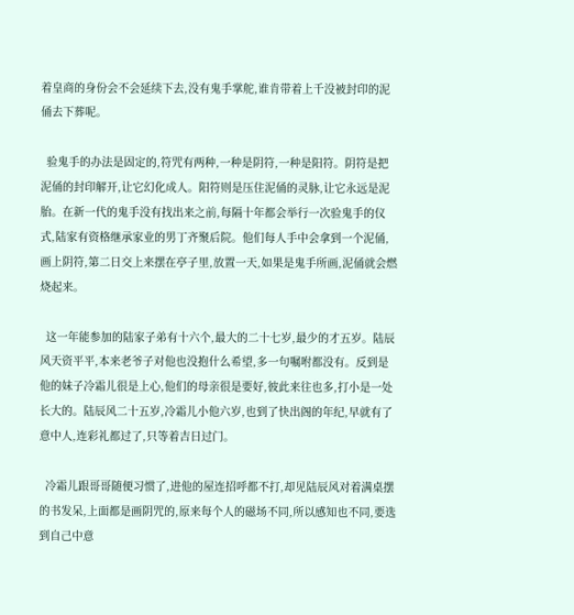着皇商的身份会不会延续下去,没有鬼手掌舵,谁肯带着上千没被封印的泥俑去下葬呢。

  验鬼手的办法是固定的,符咒有两种,一种是阴符,一种是阳符。阴符是把泥俑的封印解开,让它幻化成人。阳符则是压住泥俑的灵脉,让它永远是泥胎。在新一代的鬼手没有找出来之前,每隔十年都会举行一次验鬼手的仪式,陆家有资格继承家业的男丁齐聚后院。他们每人手中会拿到一个泥俑,画上阴符,第二日交上来摆在亭子里,放置一天,如果是鬼手所画,泥俑就会燃烧起来。

  这一年能参加的陆家子弟有十六个,最大的二十七岁,最少的才五岁。陆辰风天资平平,本来老爷子对他也没抱什么希望,多一句嘱咐都没有。反到是他的妹子冷霜儿很是上心,他们的母亲很是要好,彼此来往也多,打小是一处长大的。陆辰风二十五岁,冷霜儿小他六岁,也到了快出阁的年纪,早就有了意中人,连彩礼都过了,只等着吉日过门。

  冷霜儿跟哥哥随便习惯了,进他的屋连招呼都不打,却见陆辰风对着满桌摆的书发呆,上面都是画阴咒的,原来每个人的磁场不同,所以感知也不同,要选到自己中意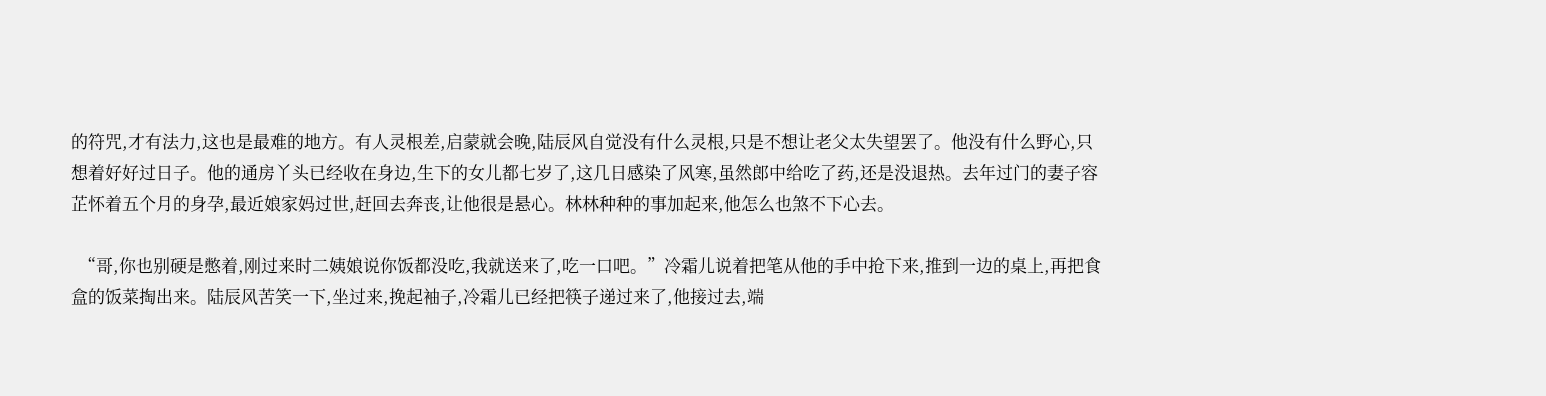的符咒,才有法力,这也是最难的地方。有人灵根差,启蒙就会晚,陆辰风自觉没有什么灵根,只是不想让老父太失望罢了。他没有什么野心,只想着好好过日子。他的通房丫头已经收在身边,生下的女儿都七岁了,这几日感染了风寒,虽然郎中给吃了药,还是没退热。去年过门的妻子容芷怀着五个月的身孕,最近娘家妈过世,赶回去奔丧,让他很是悬心。林林种种的事加起来,他怎么也煞不下心去。

  “哥,你也别硬是憋着,刚过来时二姨娘说你饭都没吃,我就送来了,吃一口吧。”冷霜儿说着把笔从他的手中抢下来,推到一边的桌上,再把食盒的饭菜掏出来。陆辰风苦笑一下,坐过来,挽起袖子,冷霜儿已经把筷子递过来了,他接过去,端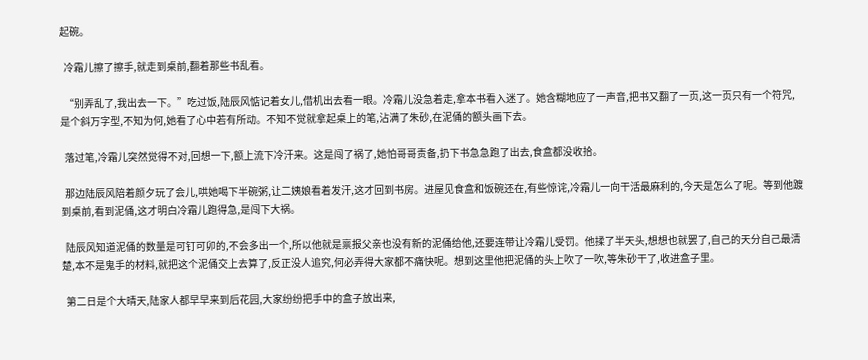起碗。

  冷霜儿擦了擦手,就走到桌前,翻着那些书乱看。

  “别弄乱了,我出去一下。”吃过饭,陆辰风惦记着女儿,借机出去看一眼。冷霜儿没急着走,拿本书看入迷了。她含糊地应了一声音,把书又翻了一页,这一页只有一个符咒,是个斜万字型,不知为何,她看了心中若有所动。不知不觉就拿起桌上的笔,沾满了朱砂,在泥俑的额头画下去。

  落过笔,冷霜儿突然觉得不对,回想一下,额上流下冷汗来。这是闯了祸了,她怕哥哥责备,扔下书急急跑了出去,食盒都没收拾。

  那边陆辰风陪着颜夕玩了会儿,哄她喝下半碗粥,让二姨娘看着发汗,这才回到书房。进屋见食盒和饭碗还在,有些惊诧,冷霜儿一向干活最麻利的,今天是怎么了呢。等到他踱到桌前,看到泥俑,这才明白冷霜儿跑得急,是闯下大祸。

  陆辰风知道泥俑的数量是可钉可卯的,不会多出一个,所以他就是禀报父亲也没有新的泥俑给他,还要连带让冷霜儿受罚。他揉了半天头,想想也就罢了,自己的天分自己最清楚,本不是鬼手的材料,就把这个泥俑交上去算了,反正没人追究,何必弄得大家都不痛快呢。想到这里他把泥俑的头上吹了一吹,等朱砂干了,收进盒子里。

  第二日是个大晴天,陆家人都早早来到后花园,大家纷纷把手中的盒子放出来,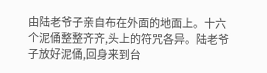由陆老爷子亲自布在外面的地面上。十六个泥俑整整齐齐,头上的符咒各异。陆老爷子放好泥俑,回身来到台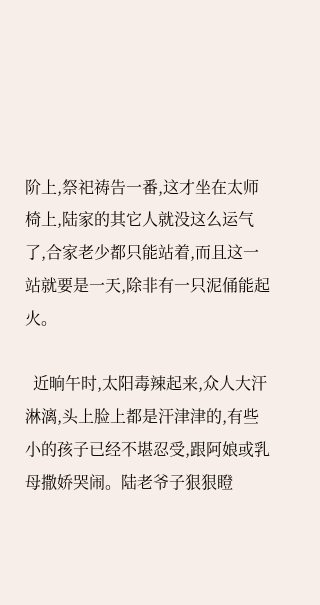阶上,祭祀祷告一番,这才坐在太师椅上,陆家的其它人就没这么运气了,合家老少都只能站着,而且这一站就要是一天,除非有一只泥俑能起火。

  近晌午时,太阳毒辣起来,众人大汗淋漓,头上脸上都是汗津津的,有些小的孩子已经不堪忍受,跟阿娘或乳母撒娇哭闹。陆老爷子狠狠瞪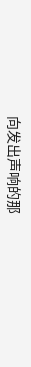向发出声响的那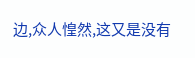边,众人惶然,这又是没有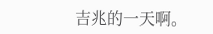吉兆的一天啊。